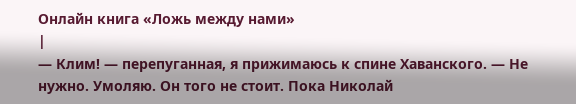Онлайн книга «Ложь между нами»
|
— Клим! — перепуганная, я прижимаюсь к спине Хаванского. — Не нужно. Умоляю. Он того не стоит. Пока Николай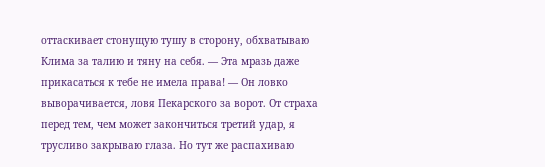оттаскивает стонущую тушу в сторону, обхватываю Клима за талию и тяну на себя. — Эта мразь даже прикасаться к тебе не имела права! — Он ловко выворачивается, ловя Пекарского за ворот. От страха перед тем, чем может закончиться третий удар, я трусливо закрываю глаза. Но тут же распахиваю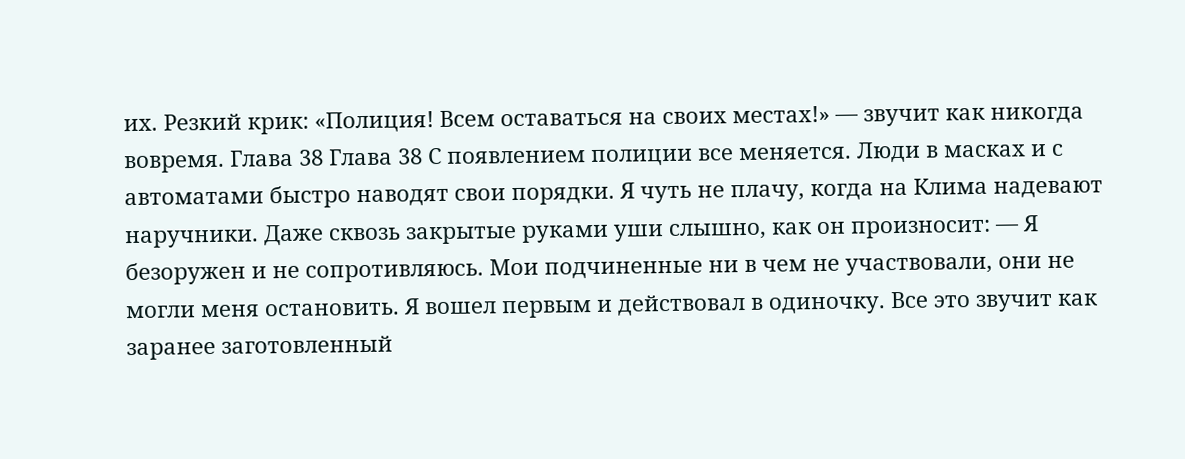их. Резкий крик: «Полиция! Всем оставаться на своих местах!» — звучит как никогда вовремя. Глава 38 Глава 38 С появлением полиции все меняется. Люди в масках и с автоматами быстро наводят свои порядки. Я чуть не плачу, когда на Клима надевают наручники. Даже сквозь закрытые руками уши слышно, как он произносит: — Я безоружен и не сопротивляюсь. Мои подчиненные ни в чем не участвовали, они не могли меня остановить. Я вошел первым и действовал в одиночку. Все это звучит как заранее заготовленный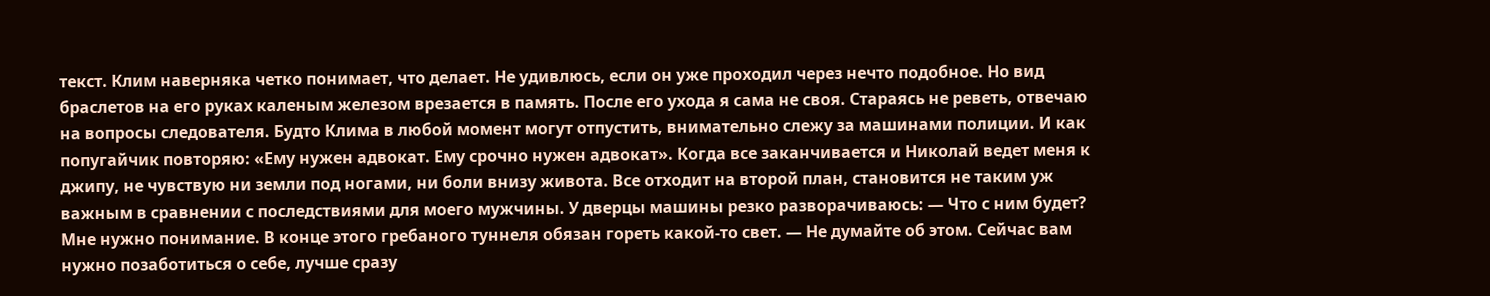текст. Клим наверняка четко понимает, что делает. Не удивлюсь, если он уже проходил через нечто подобное. Но вид браслетов на его руках каленым железом врезается в память. После его ухода я сама не своя. Стараясь не реветь, отвечаю на вопросы следователя. Будто Клима в любой момент могут отпустить, внимательно слежу за машинами полиции. И как попугайчик повторяю: «Ему нужен адвокат. Ему срочно нужен адвокат». Когда все заканчивается и Николай ведет меня к джипу, не чувствую ни земли под ногами, ни боли внизу живота. Все отходит на второй план, становится не таким уж важным в сравнении с последствиями для моего мужчины. У дверцы машины резко разворачиваюсь: — Что с ним будет? Мне нужно понимание. В конце этого гребаного туннеля обязан гореть какой-то свет. — Не думайте об этом. Сейчас вам нужно позаботиться о себе, лучше сразу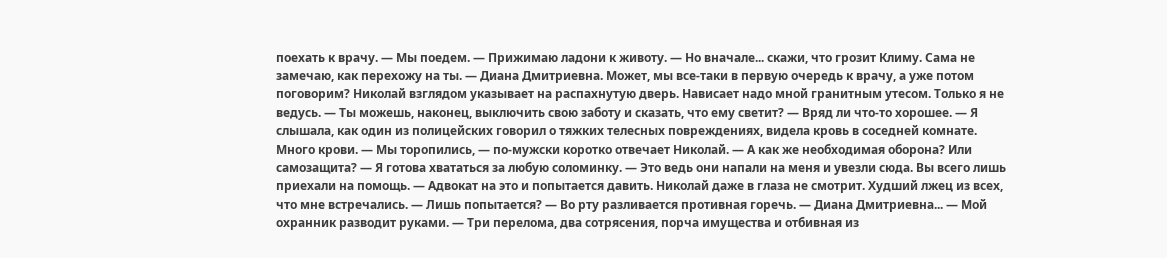поехать к врачу. — Мы поедем. — Прижимаю ладони к животу. — Но вначале... скажи, что грозит Климу. Сама не замечаю, как перехожу на ты. — Диана Дмитриевна. Может, мы все-таки в первую очередь к врачу, а уже потом поговорим? Николай взглядом указывает на распахнутую дверь. Нависает надо мной гранитным утесом. Только я не ведусь. — Ты можешь, наконец, выключить свою заботу и сказать, что ему светит? — Вряд ли что-то хорошее. — Я слышала, как один из полицейских говорил о тяжких телесных повреждениях, видела кровь в соседней комнате. Много крови. — Мы торопились, — по-мужски коротко отвечает Николай. — А как же необходимая оборона? Или самозащита? — Я готова хвататься за любую соломинку. — Это ведь они напали на меня и увезли сюда. Вы всего лишь приехали на помощь. — Адвокат на это и попытается давить. Николай даже в глаза не смотрит. Худший лжец из всех, что мне встречались. — Лишь попытается? — Во рту разливается противная горечь. — Диана Дмитриевна... — Мой охранник разводит руками. — Три перелома, два сотрясения, порча имущества и отбивная из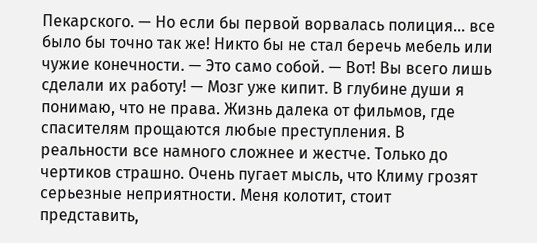Пекарского. — Но если бы первой ворвалась полиция... все было бы точно так же! Никто бы не стал беречь мебель или чужие конечности. — Это само собой. — Вот! Вы всего лишь сделали их работу! — Мозг уже кипит. В глубине души я понимаю, что не права. Жизнь далека от фильмов, где спасителям прощаются любые преступления. В реальности все намного сложнее и жестче. Только до чертиков страшно. Очень пугает мысль, что Климу грозят серьезные неприятности. Меня колотит, стоит представить,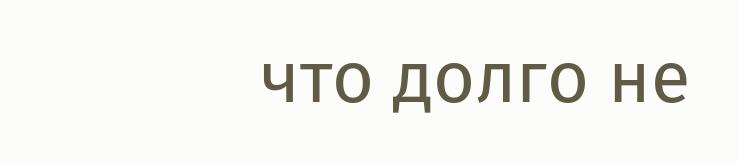что долго не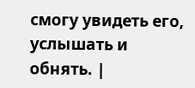смогу увидеть его, услышать и обнять. |